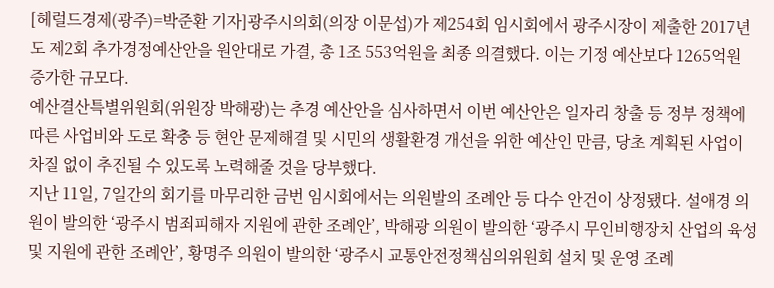[헤럴드경제(광주)=박준환 기자]광주시의회(의장 이문섭)가 제254회 임시회에서 광주시장이 제출한 2017년도 제2회 추가경정예산안을 원안대로 가결, 총 1조 553억원을 최종 의결했다. 이는 기정 예산보다 1265억원 증가한 규모다.
예산결산특별위원회(위원장 박해광)는 추경 예산안을 심사하면서 이번 예산안은 일자리 창출 등 정부 정책에 따른 사업비와 도로 확충 등 현안 문제해결 및 시민의 생활환경 개선을 위한 예산인 만큼, 당초 계획된 사업이 차질 없이 추진될 수 있도록 노력해줄 것을 당부했다.
지난 11일, 7일간의 회기를 마무리한 금번 임시회에서는 의원발의 조례안 등 다수 안건이 상정됐다. 설애경 의원이 발의한 ‘광주시 범죄피해자 지원에 관한 조례안’, 박해광 의원이 발의한 ‘광주시 무인비행장치 산업의 육성 및 지원에 관한 조례안’, 황명주 의원이 발의한 ‘광주시 교통안전정책심의위원회 설치 및 운영 조례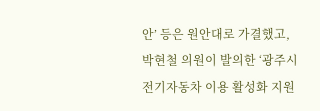안’ 등은 원안대로 가결했고, 박현철 의원이 발의한 ‘광주시 전기자동차 이용 활성화 지원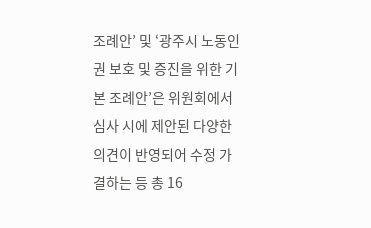조례안’ 및 ‘광주시 노동인권 보호 및 증진을 위한 기본 조례안’은 위원회에서 심사 시에 제안된 다양한 의견이 반영되어 수정 가결하는 등 총 16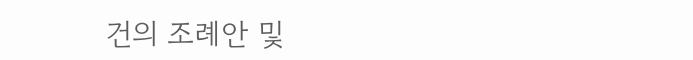건의 조례안 및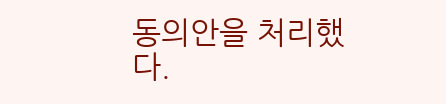동의안을 처리했다.